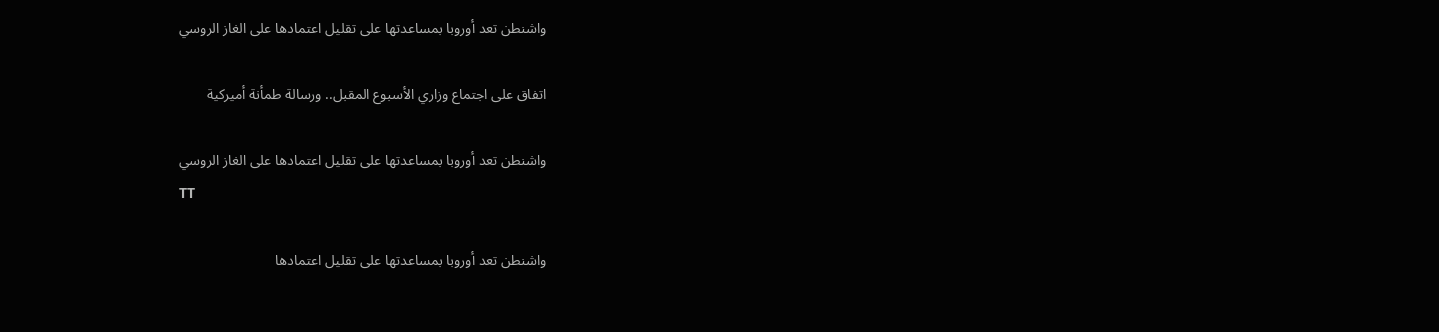واشنطن تعد أوروبا بمساعدتها على تقليل اعتمادها على الغاز الروسي

اتفاق على اجتماع وزاري الأسبوع المقبل.. ورسالة طمأنة أميركية

واشنطن تعد أوروبا بمساعدتها على تقليل اعتمادها على الغاز الروسي
TT

واشنطن تعد أوروبا بمساعدتها على تقليل اعتمادها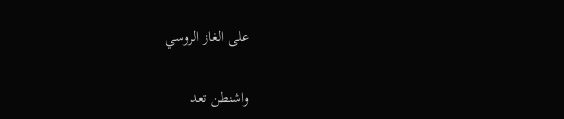على الغاز الروسي

واشنطن تعد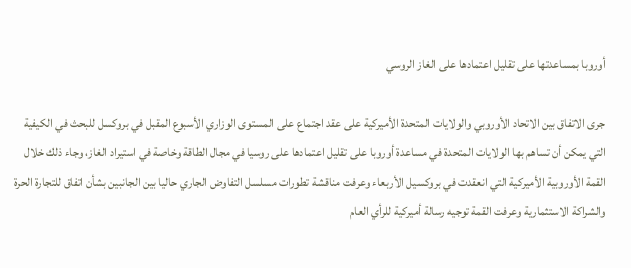أوروبا بمساعدتها على تقليل اعتمادها على الغاز الروسي

جرى الاتفاق بين الاتحاد الأوروبي والولايات المتحدة الأميركية على عقد اجتماع على المستوى الوزاري الأسبوع المقبل في بروكسل للبحث في الكيفية التي يمكن أن تساهم بها الولايات المتحدة في مساعدة أوروبا على تقليل اعتمادها على روسيا في مجال الطاقة وخاصة في استيراد الغاز، وجاء ذلك خلال القمة الأوروبية الأميركية التي انعقدت في بروكسيل الأربعاء وعرفت مناقشة تطورات مسلسل التفاوض الجاري حاليا بين الجانبين بشأن اتفاق للتجارة الحرة والشراكة الاستثمارية وعرفت القمة توجيه رسالة أميركية للرأي العام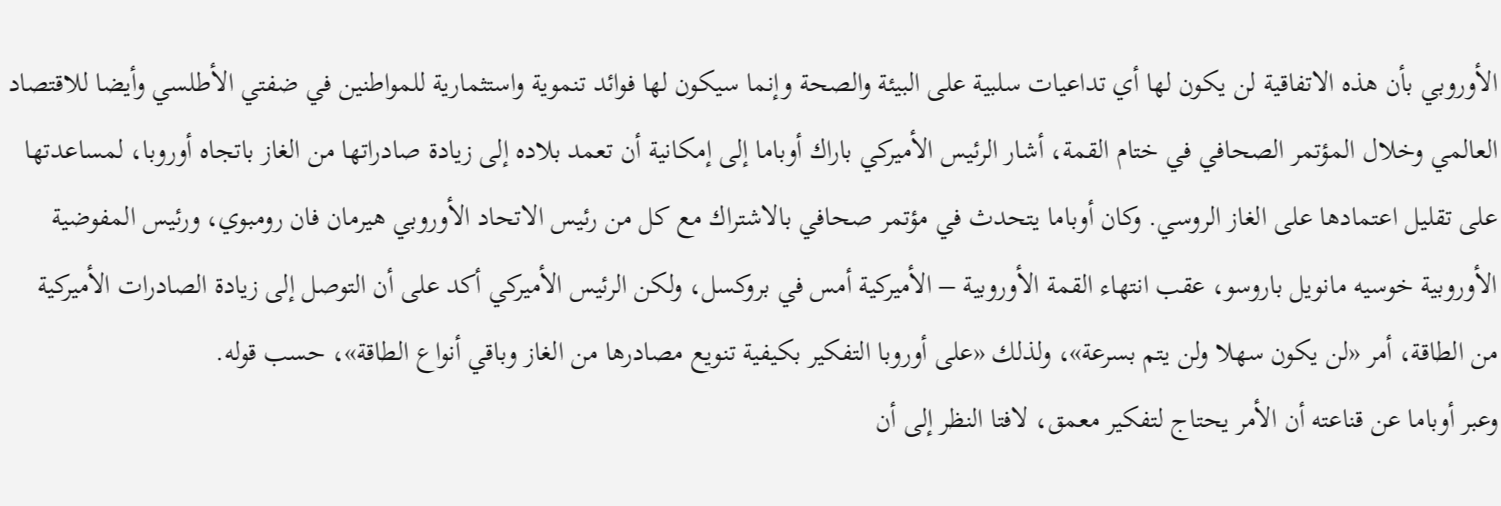الأوروبي بأن هذه الاتفاقية لن يكون لها أي تداعيات سلبية على البيئة والصحة وإنما سيكون لها فوائد تنموية واستثمارية للمواطنين في ضفتي الأطلسي وأيضا للاقتصاد العالمي وخلال المؤتمر الصحافي في ختام القمة، أشار الرئيس الأميركي باراك أوباما إلى إمكانية أن تعمد بلاده إلى زيادة صادراتها من الغاز باتجاه أوروبا، لمساعدتها على تقليل اعتمادها على الغاز الروسي. وكان أوباما يتحدث في مؤتمر صحافي بالاشتراك مع كل من رئيس الاتحاد الأوروبي هيرمان فان رومبوي، ورئيس المفوضية الأوروبية خوسيه مانويل باروسو، عقب انتهاء القمة الأوروبية – الأميركية أمس في بروكسل، ولكن الرئيس الأميركي أكد على أن التوصل إلى زيادة الصادرات الأميركية من الطاقة، أمر «لن يكون سهلا ولن يتم بسرعة»، ولذلك «على أوروبا التفكير بكيفية تنويع مصادرها من الغاز وباقي أنواع الطاقة»، حسب قوله.
وعبر أوباما عن قناعته أن الأمر يحتاج لتفكير معمق، لافتا النظر إلى أن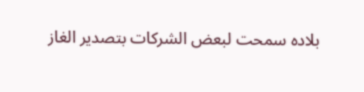بلاده سمحت لبعض الشركات بتصدير الغاز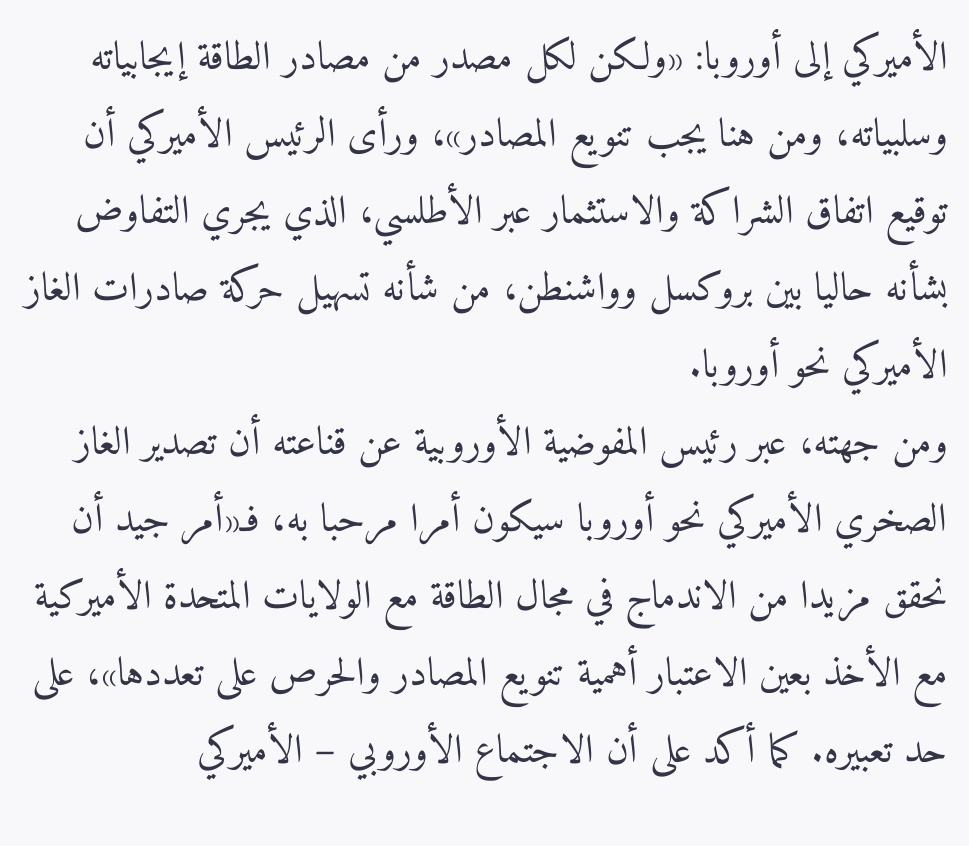الأميركي إلى أوروبا: «ولكن لكل مصدر من مصادر الطاقة إيجابياته وسلبياته، ومن هنا يجب تنويع المصادر»، ورأى الرئيس الأميركي أن توقيع اتفاق الشراكة والاستثمار عبر الأطلسي، الذي يجري التفاوض بشأنه حاليا بين بروكسل وواشنطن، من شأنه تسهيل حركة صادرات الغاز الأميركي نحو أوروبا.
ومن جهته، عبر رئيس المفوضية الأوروبية عن قناعته أن تصدير الغاز الصخري الأميركي نحو أوروبا سيكون أمرا مرحبا به، فـ«أمر جيد أن نحقق مزيدا من الاندماج في مجال الطاقة مع الولايات المتحدة الأميركية مع الأخذ بعين الاعتبار أهمية تنويع المصادر والحرص على تعددها»، على حد تعبيره. كما أكد على أن الاجتماع الأوروبي – الأميركي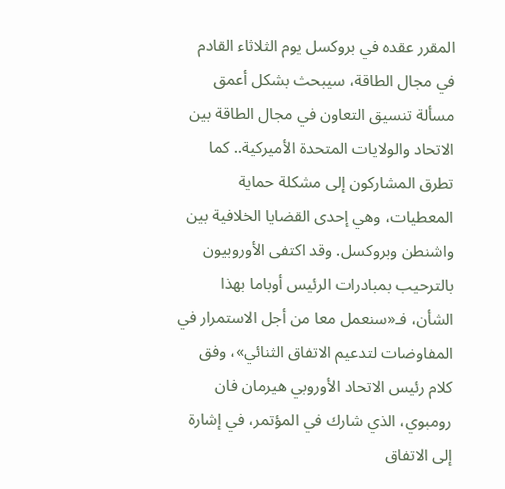المقرر عقده في بروكسل يوم الثلاثاء القادم في مجال الطاقة، سيبحث بشكل أعمق مسألة تنسيق التعاون في مجال الطاقة بين الاتحاد والولايات المتحدة الأميركية.. كما تطرق المشاركون إلى مشكلة حماية المعطيات، وهي إحدى القضايا الخلافية بين واشنطن وبروكسل. وقد اكتفى الأوروبيون بالترحيب بمبادرات الرئيس أوباما بهذا الشأن، فـ«سنعمل معا من أجل الاستمرار في المفاوضات لتدعيم الاتفاق الثنائي»، وفق كلام رئيس الاتحاد الأوروبي هيرمان فان رومبوي، الذي شارك في المؤتمر، في إشارة إلى الاتفاق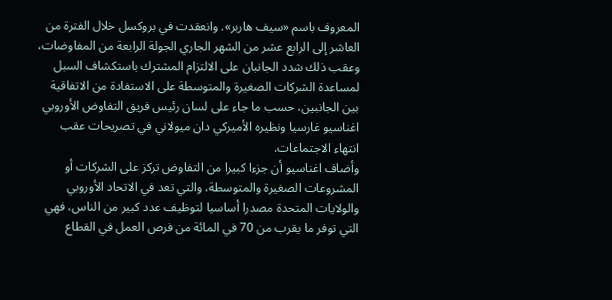المعروف باسم «سيف هاربر». وانعقدت في بروكسل خلال الفترة من العاشر إلى الرابع عشر من الشهر الجاري الجولة الرابعة من المفاوضات، وعقب ذلك شدد الجانبان على الالتزام المشترك باستكشاف السبل لمساعدة الشركات الصغيرة والمتوسطة على الاستفادة من الاتفاقية بين الجانبين، حسب ما جاء على لسان رئيس فريق التفاوض الأوروبي اغناسيو غارسيا ونظيره الأميركي دان ميولاني في تصريحات عقب انتهاء الاجتماعات.
وأضاف اغناسيو أن جزءا كبيرا من التفاوض تركز على الشركات أو المشروعات الصغيرة والمتوسطة، والتي تعد في الاتحاد الأوروبي والولايات المتحدة مصدرا أساسيا لتوظيف عدد كبير من الناس، فهي التي توفر ما يقرب من 70 في المائة من فرص العمل في القطاع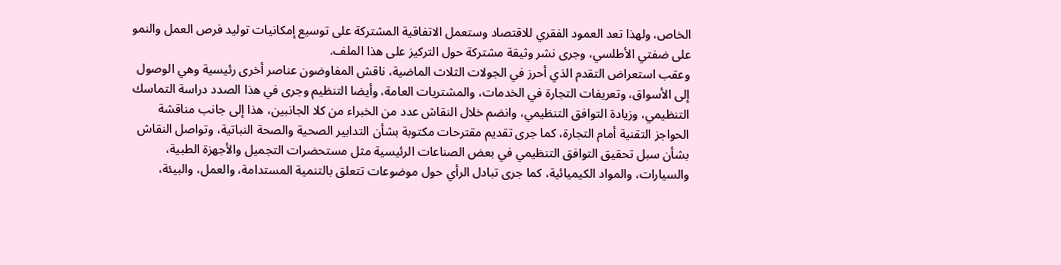الخاص، ولهذا تعد العمود الفقري للاقتصاد وستعمل الاتفاقية المشتركة على توسيع إمكانيات توليد فرص العمل والنمو على ضفتي الأطلسي، وجرى نشر وثيقة مشتركة حول التركيز على هذا الملف.
وعقب استعراض التقدم الذي أحرز في الجولات الثلاث الماضية، ناقش المفاوضون عناصر أخرى رئيسية وهي الوصول إلى الأسواق، وتعريفات التجارة في الخدمات، والمشتريات العامة، وأيضا التنظيم وجرى في هذا الصدد دراسة التماسك التنظيمي، وزيادة التوافق التنظيمي، وانضم خلال النقاش عدد من الخبراء من كلا الجانبين، هذا إلى جانب مناقشة الحواجز التقنية أمام التجارة، كما جرى تقديم مقترحات مكتوبة بشأن التدابير الصحية والصحة النباتية، وتواصل النقاش بشأن سبل تحقيق التوافق التنظيمي في بعض الصناعات الرئيسية مثل مستحضرات التجميل والأجهزة الطبية، والسيارات، والمواد الكيميائية، كما جرى تبادل الرأي حول موضوعات تتعلق بالتنمية المستدامة، والعمل، والبيئة،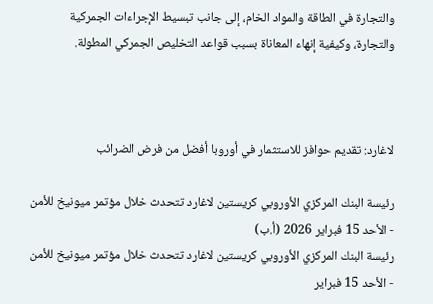والتجارة في الطاقة والمواد الخام، إلى جانب تبسيط الإجراءات الجمركية والتجارة، وكيفية إنهاء المعاناة بسبب قواعد التخليص الجمركي المطولة.



لاغارد: تقديم حوافز للاستثمار في أوروبا أفضل من فرض الضرائب

رئيسة البنك المركزي الأوروبي كريستين لاغارد تتحدث خلال مؤتمر ميونيخ للأمن - الأحد 15 فبراير 2026 (أ.ب)
رئيسة البنك المركزي الأوروبي كريستين لاغارد تتحدث خلال مؤتمر ميونيخ للأمن - الأحد 15 فبراير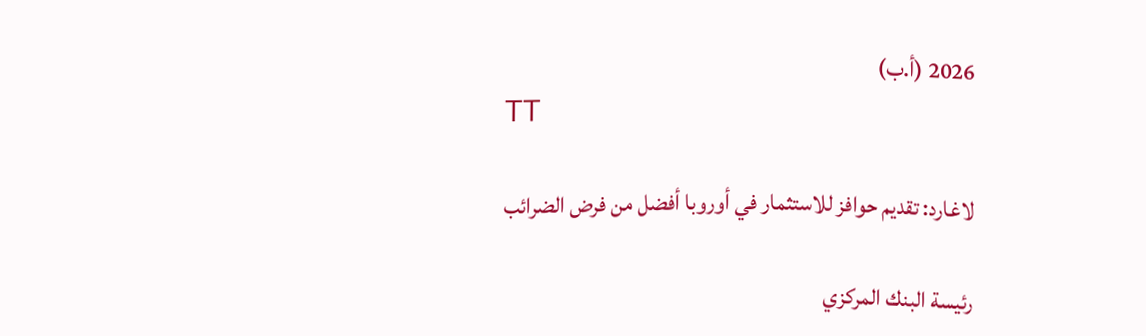2026 (أ.ب)
TT

لاغارد: تقديم حوافز للاستثمار في أوروبا أفضل من فرض الضرائب

رئيسة البنك المركزي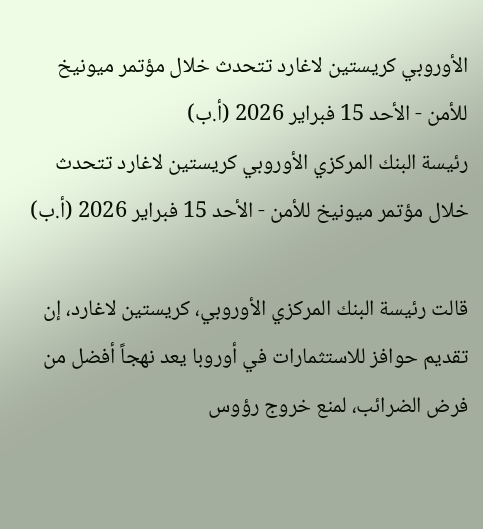الأوروبي كريستين لاغارد تتحدث خلال مؤتمر ميونيخ للأمن - الأحد 15 فبراير 2026 (أ.ب)
رئيسة البنك المركزي الأوروبي كريستين لاغارد تتحدث خلال مؤتمر ميونيخ للأمن - الأحد 15 فبراير 2026 (أ.ب)

قالت رئيسة البنك المركزي الأوروبي، كريستين لاغارد، إن تقديم حوافز للاستثمارات في أوروبا يعد نهجاً أفضل من فرض الضرائب، لمنع خروج رؤوس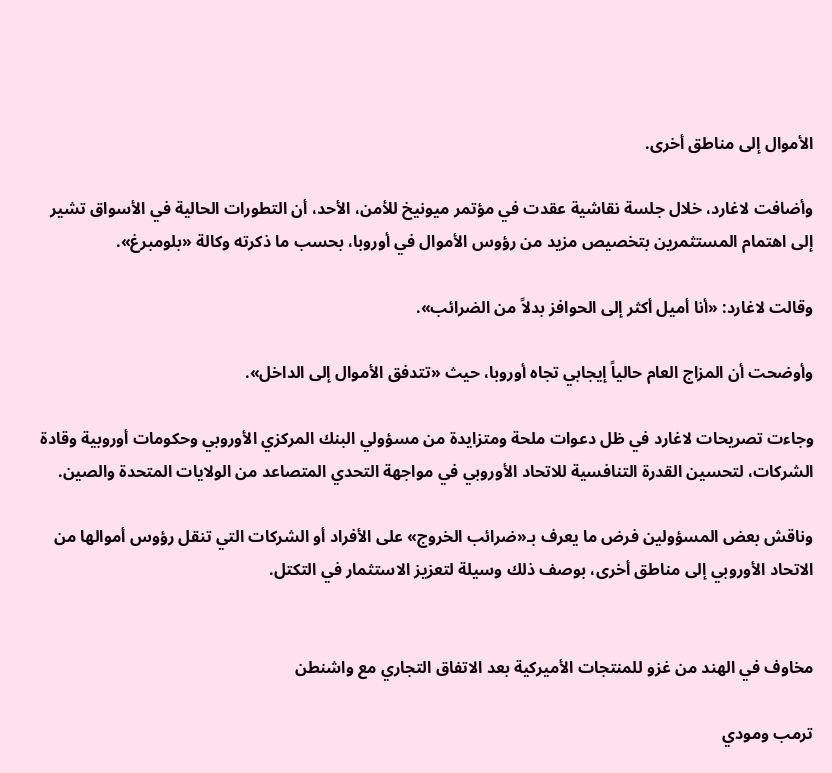الأموال إلى مناطق أخرى.

وأضافت لاغارد، خلال جلسة نقاشية عقدت في مؤتمر ميونيخ للأمن، الأحد، أن التطورات الحالية في الأسواق تشير إلى اهتمام المستثمرين بتخصيص مزيد من رؤوس الأموال في أوروبا، بحسب ما ذكرته وكالة «بلومبرغ».

وقالت لاغارد: «أنا أميل أكثر إلى الحوافز بدلاً من الضرائب».

وأوضحت أن المزاج العام حالياً إيجابي تجاه أوروبا، حيث «تتدفق الأموال إلى الداخل».

وجاءت تصريحات لاغارد في ظل دعوات ملحة ومتزايدة من مسؤولي البنك المركزي الأوروبي وحكومات أوروبية وقادة الشركات، لتحسين القدرة التنافسية للاتحاد الأوروبي في مواجهة التحدي المتصاعد من الولايات المتحدة والصين.

وناقش بعض المسؤولين فرض ما يعرف بـ«ضرائب الخروج» على الأفراد أو الشركات التي تنقل رؤوس أموالها من الاتحاد الأوروبي إلى مناطق أخرى، بوصف ذلك وسيلة لتعزيز الاستثمار في التكتل.


مخاوف في الهند من غزو للمنتجات الأميركية بعد الاتفاق التجاري مع واشنطن

ترمب ومودي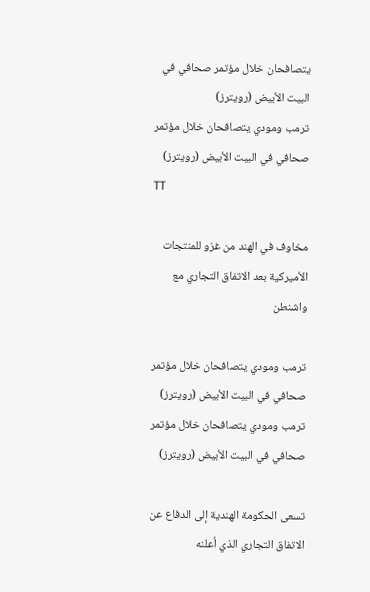يتصافحان خلال مؤتمر صحافي في البيت الأبيض (رويترز)
ترمب ومودي يتصافحان خلال مؤتمر صحافي في البيت الأبيض (رويترز)
TT

مخاوف في الهند من غزو للمنتجات الأميركية بعد الاتفاق التجاري مع واشنطن

ترمب ومودي يتصافحان خلال مؤتمر صحافي في البيت الأبيض (رويترز)
ترمب ومودي يتصافحان خلال مؤتمر صحافي في البيت الأبيض (رويترز)

تسعى الحكومة الهندية إلى الدفاع عن الاتفاق التجاري الذي أعلنه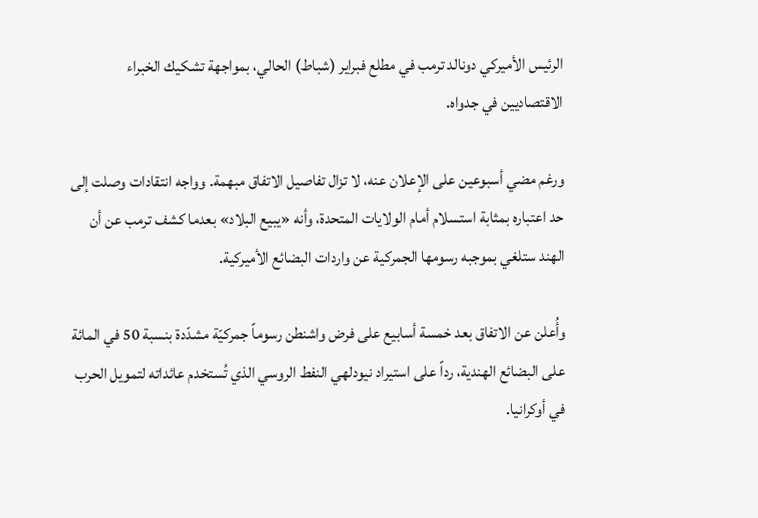الرئيس الأميركي دونالد ترمب في مطلع فبراير (شباط) الحالي، بمواجهة تشكيك الخبراء الاقتصاديين في جدواه.

ورغم مضي أسبوعين على الإعلان عنه، لا تزال تفاصيل الاتفاق مبهمة. وواجه انتقادات وصلت إلى حد اعتباره بمثابة استسلام أمام الولايات المتحدة، وأنه «يبيع البلاد» بعدما كشف ترمب عن أن الهند ستلغي بموجبه رسومها الجمركية عن واردات البضائع الأميركية.

وأُعلن عن الاتفاق بعد خمسة أسابيع على فرض واشنطن رسوماً جمركيّة مشدّدة بنسبة 50 في المائة على البضائع الهندية، رداً على استيراد نيودلهي النفط الروسي الذي تُستخدم عائداته لتمويل الحرب في أوكرانيا.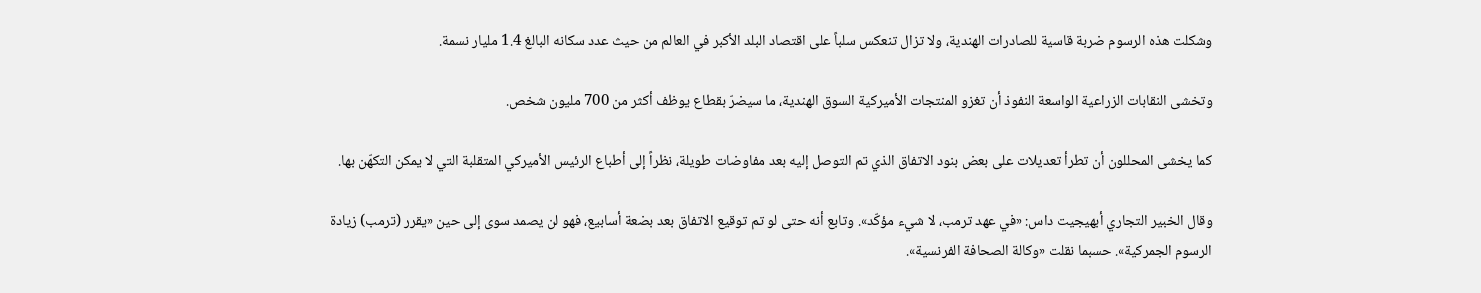وشكلت هذه الرسوم ضربة قاسية للصادرات الهندية، ولا تزال تنعكس سلباً على اقتصاد البلد الأكبر في العالم من حيث عدد سكانه البالغ 1.4 مليار نسمة.

وتخشى النقابات الزراعية الواسعة النفوذ أن تغزو المنتجات الأميركية السوق الهندية، ما سيضرّ بقطاع يوظف أكثر من 700 مليون شخص.

كما يخشى المحللون أن تطرأ تعديلات على بعض بنود الاتفاق الذي تم التوصل إليه بعد مفاوضات طويلة، نظراً إلى أطباع الرئيس الأميركي المتقلبة التي لا يمكن التكهّن بها.

وقال الخبير التجاري أبهيجيت داس: «في عهد ترمب، لا شيء مؤكّد». وتابع أنه حتى لو تم توقيع الاتفاق بعد بضعة أسابيع، فهو لن يصمد سوى إلى حين «يقرر (ترمب) زيادة الرسوم الجمركية». حسبما نقلت «وكالة الصحافة الفرنسية».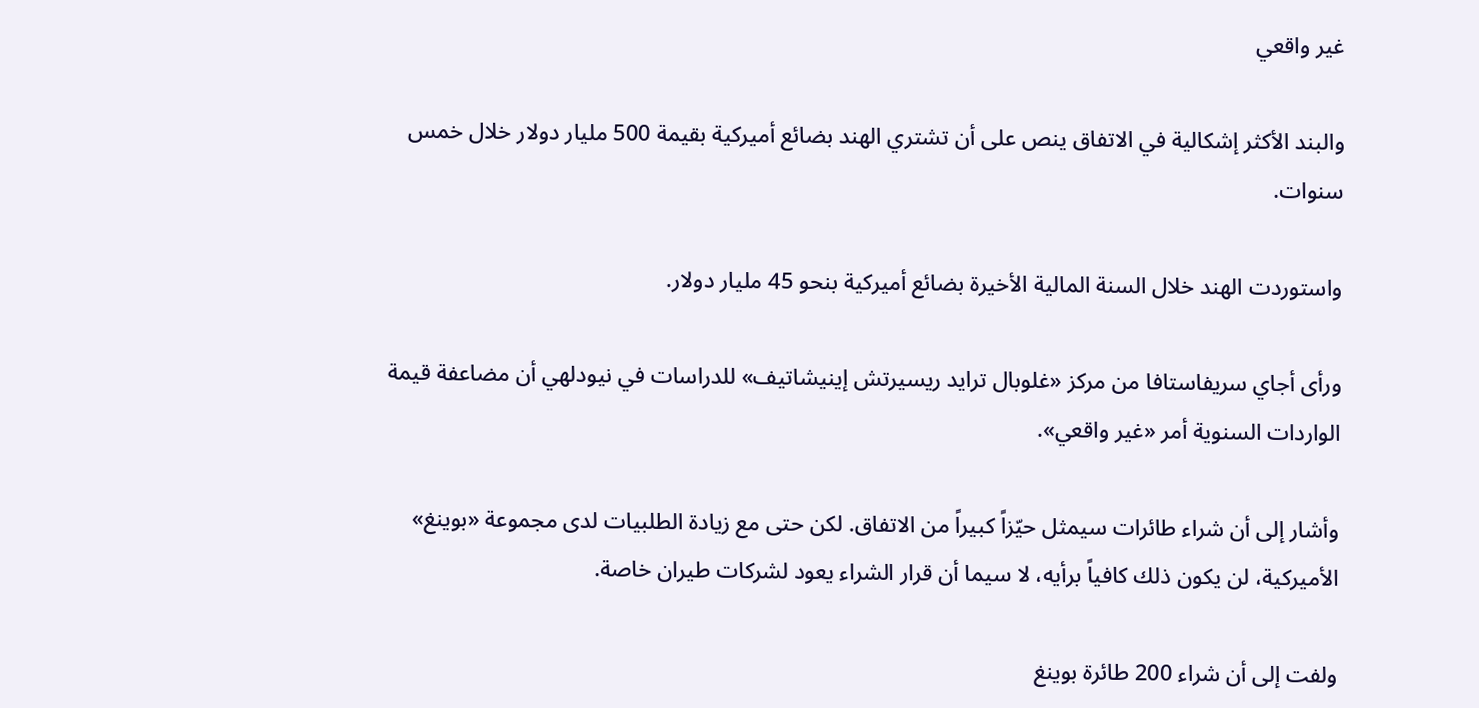غير واقعي

والبند الأكثر إشكالية في الاتفاق ينص على أن تشتري الهند بضائع أميركية بقيمة 500 مليار دولار خلال خمس سنوات.

واستوردت الهند خلال السنة المالية الأخيرة بضائع أميركية بنحو 45 مليار دولار.

ورأى أجاي سريفاستافا من مركز «غلوبال ترايد ريسيرتش إينيشاتيف» للدراسات في نيودلهي أن مضاعفة قيمة الواردات السنوية أمر «غير واقعي».

وأشار إلى أن شراء طائرات سيمثل حيّزاً كبيراً من الاتفاق. لكن حتى مع زيادة الطلبيات لدى مجموعة «بوينغ» الأميركية، لن يكون ذلك كافياً برأيه، لا سيما أن قرار الشراء يعود لشركات طيران خاصة.

ولفت إلى أن شراء 200 طائرة بوينغ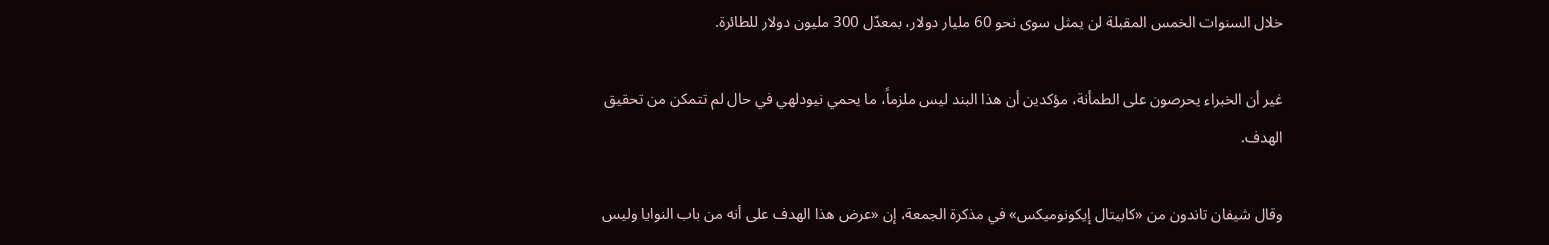خلال السنوات الخمس المقبلة لن يمثل سوى نحو 60 مليار دولار، بمعدّل 300 مليون دولار للطائرة.

غير أن الخبراء يحرصون على الطمأنة، مؤكدين أن هذا البند ليس ملزماً، ما يحمي نيودلهي في حال لم تتمكن من تحقيق الهدف.

وقال شيفان تاندون من «كابيتال إيكونوميكس» في مذكرة الجمعة، إن «عرض هذا الهدف على أنه من باب النوايا وليس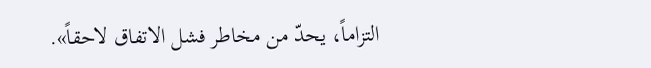التزاماً، يحدّ من مخاطر فشل الاتفاق لاحقاً».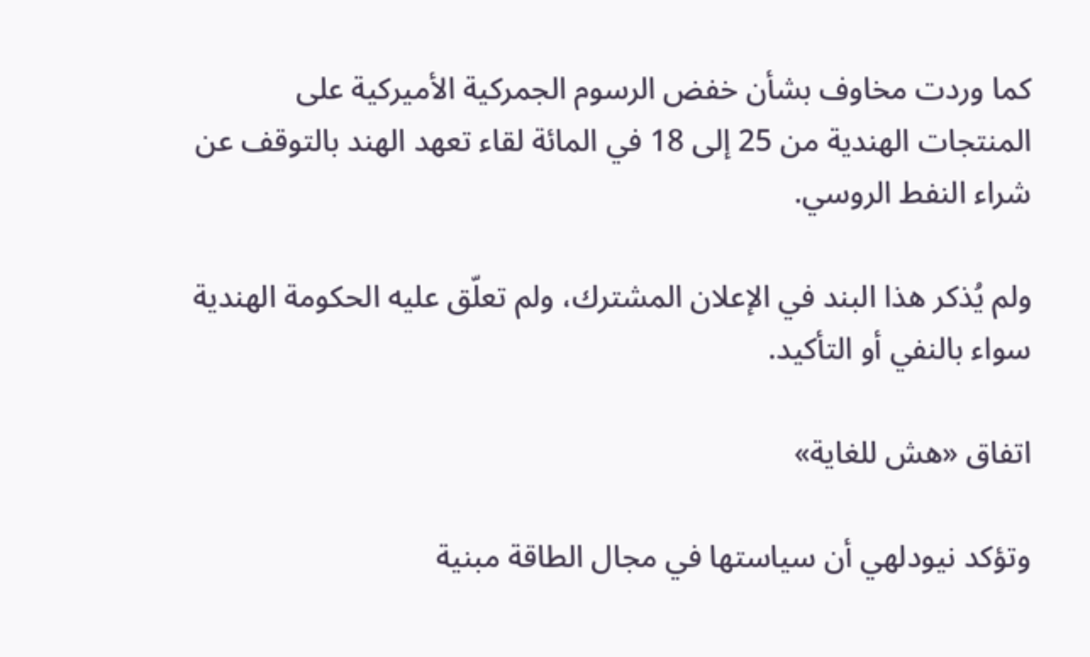كما وردت مخاوف بشأن خفض الرسوم الجمركية الأميركية على المنتجات الهندية من 25 إلى 18 في المائة لقاء تعهد الهند بالتوقف عن شراء النفط الروسي.

ولم يُذكر هذا البند في الإعلان المشترك، ولم تعلّق عليه الحكومة الهندية سواء بالنفي أو التأكيد.

اتفاق «هش للغاية»

وتؤكد نيودلهي أن سياستها في مجال الطاقة مبنية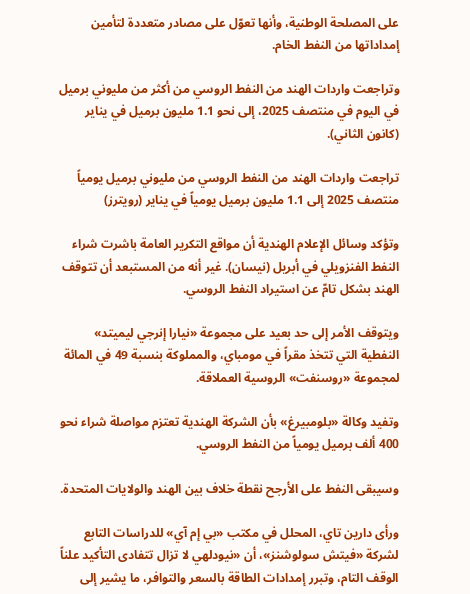على المصلحة الوطنية، وأنها تعوّل على مصادر متعددة لتأمين إمداداتها من النفط الخام.

وتراجعت واردات الهند من النفط الروسي من أكثر من مليوني برميل في اليوم في منتصف 2025، إلى نحو 1.1 مليون برميل في يناير (كانون الثاني).

تراجعت واردات الهند من النفط الروسي من مليوني برميل يومياً منتصف 2025 إلى 1.1 مليون برميل يومياً في يناير (رويترز)

وتؤكد وسائل الإعلام الهندية أن مواقع التكرير العامة باشرت شراء النفط الفنزويلي في أبريل (نيسان). غير أنه من المستبعد أن تتوقف الهند بشكل تامّ عن استيراد النفط الروسي.

ويتوقف الأمر إلى حد بعيد على مجموعة «نيارا إنرجي ليميتد» النفطية التي تتخذ مقراً في مومباي، والمملوكة بنسبة 49 في المائة لمجموعة «روسنفت» الروسية العملاقة.

وتفيد وكالة «بلومبيرغ» بأن الشركة الهندية تعتزم مواصلة شراء نحو 400 ألف برميل يومياً من النفط الروسي.

وسيبقى النفط على الأرجح نقطة خلاف بين الهند والولايات المتحدة.

ورأى دارين تاي، المحلل في مكتب «بي إم آي» للدراسات التابع لشركة «فيتش سولوشنز»، أن «نيودلهي لا تزال تتفادى التأكيد علناً الوقف التام، وتبرر إمدادات الطاقة بالسعر والتوافر، ما يشير إلى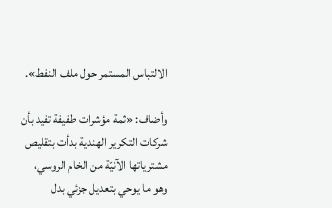الالتباس المستمر حول ملف النفط».

وأضاف: «ثمة مؤشرات طفيفة تفيد بأن شركات التكرير الهندية بدأت بتقليص مشترياتها الآنيّة من الخام الروسي، وهو ما يوحي بتعديل جزئي بدل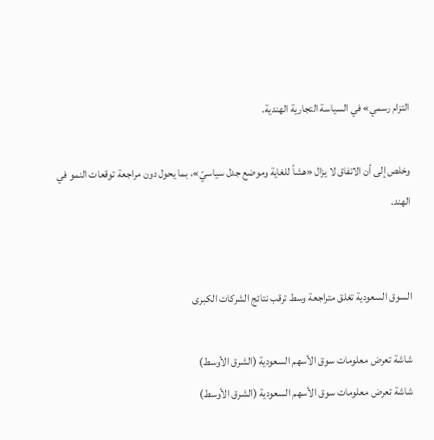التزام رسمي» في السياسة التجارية الهندية.

وخلص إلى أن الاتفاق لا يزال «هشاً للغاية وموضع جدل سياسيّ»، بما يحول دون مراجعة توقعات النمو في الهند.


السوق السعودية تغلق متراجعة وسط ترقب نتائج الشركات الكبرى

شاشة تعرض معلومات سوق الأسهم السعودية (الشرق الأوسط)
شاشة تعرض معلومات سوق الأسهم السعودية (الشرق الأوسط)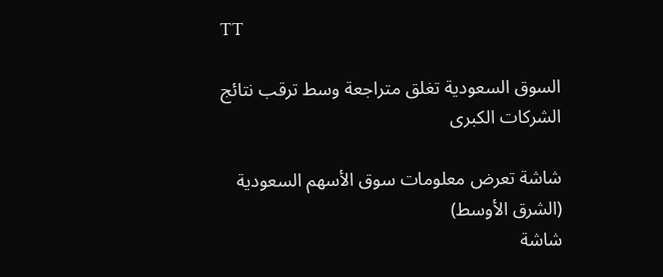TT

السوق السعودية تغلق متراجعة وسط ترقب نتائج الشركات الكبرى

شاشة تعرض معلومات سوق الأسهم السعودية (الشرق الأوسط)
شاشة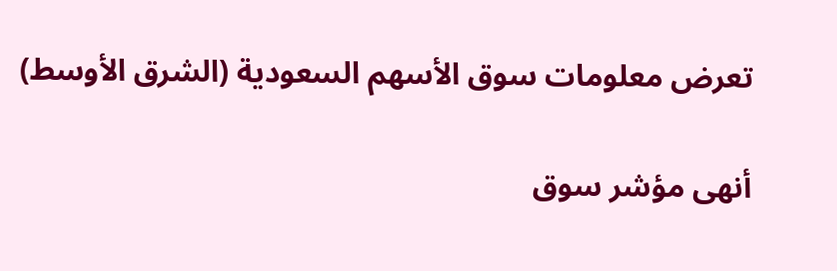تعرض معلومات سوق الأسهم السعودية (الشرق الأوسط)

أنهى مؤشر سوق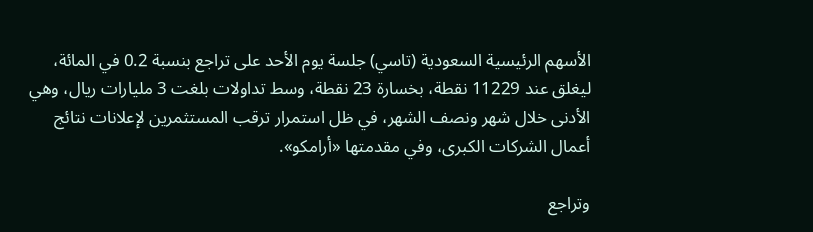الأسهم الرئيسية السعودية (تاسي) جلسة يوم الأحد على تراجع بنسبة 0.2 في المائة، ليغلق عند 11229 نقطة، بخسارة 23 نقطة، وسط تداولات بلغت 3 مليارات ريال، وهي الأدنى خلال شهر ونصف الشهر، في ظل استمرار ترقب المستثمرين لإعلانات نتائج أعمال الشركات الكبرى، وفي مقدمتها «أرامكو».

وتراجع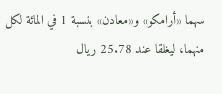سهما «أرامكو» و«معادن» بنسبة 1 في المائة لكل منهما، ليغلقا عند 25.78 ريال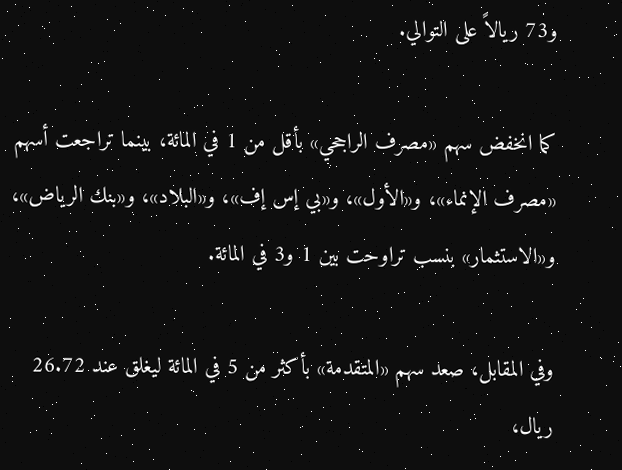و73 ريالاً على التوالي.

كما انخفض سهم «مصرف الراجحي» بأقل من 1 في المائة، بينما تراجعت أسهم «مصرف الإنماء»، و«الأول»، و«بي إس إف»، و«البلاد»، و«بنك الرياض»، و«الاستثمار» بنسب تراوحت بين 1 و3 في المائة.

وفي المقابل، صعد سهم «المتقدمة» بأكثر من 5 في المائة ليغلق عند 26.72 ريال،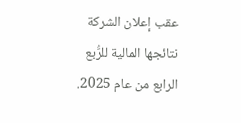عقب إعلان الشركة نتائجها المالية للرُّبع الرابع من عام 2025.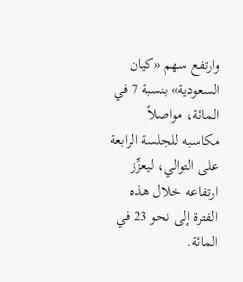وارتفع سهم «كيان السعودية» بنسبة 7 في المائة، مواصلاً مكاسبه للجلسة الرابعة على التوالي، ليعزِّز ارتفاعه خلال هذه الفترة إلى نحو 23 في المائة.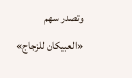وتصدر سهم «العبيكان للزجاج»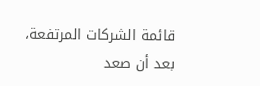قائمة الشركات المرتفعة، بعد أن صعد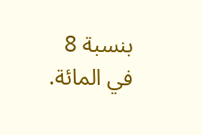بنسبة 8 في المائة.